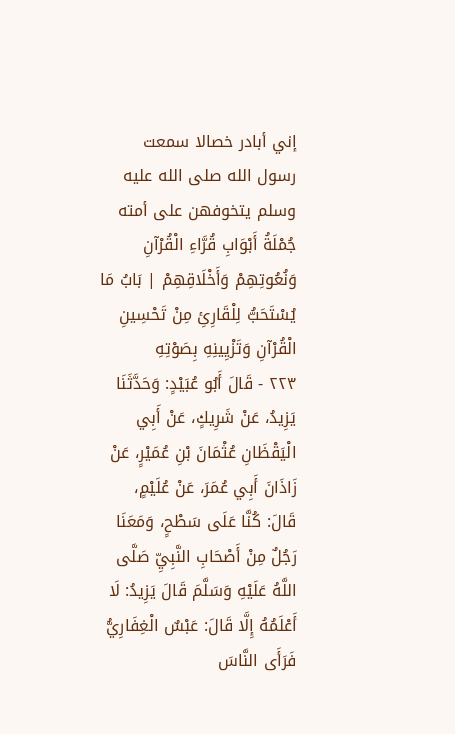إني أبادر خصالا سمعت رسول الله صلى الله عليه وسلم يتخوفهن على أمته
جُمْلَةُ أَبْوَابِ قُرَّاءِ الْقُرْآنِ وَنُعُوتِهِمْ وَأَخْلَاقِهِمْ | بَابُ مَا يُسْتَحَبُّ لِلْقَارِئِ مِنْ تَحْسِينِ الْقُرْآنِ وَتَزْيِينِهِ بِصَوْتِهِ
٢٢٣ - قَالَ أَبُو عُبَيْدٍ: وَحَدَّثَنَا يَزِيدُ، عَنْ شَرِيكٍ، عَنْ أَبِي الْيَقْظَانِ عُثْمَانَ بْنِ عُمَيْرٍ، عَنْ زَاذَانَ أَبِي عُمَرَ، عَنْ عُلَيْمٍ، قَالَ: كُنَّا عَلَى سَطْحٍ، وَمَعَنَا رَجُلٌ مِنْ أَصْحَابِ النَّبِيِّ صَلَّى اللَّهُ عَلَيْهِ وَسَلَّمَ قَالَ يَزِيدُ: لَا أَعْلَمُهُ إِلَّا قَالَ: عَبْسٌ الْغِفَارِيُّ فَرَأَى النَّاسَ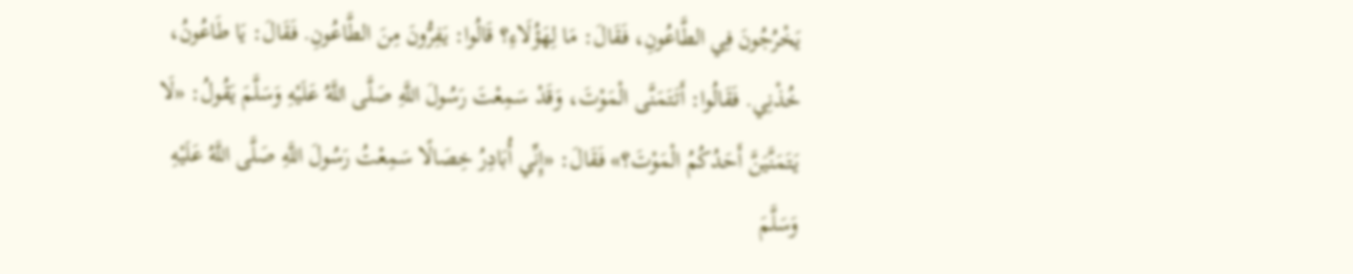يَخْرُجُونَ فِي الطَّاعُونِ، فَقَالَ: مَا لِهَؤُلَاءِ؟ قَالُوا: يَفِرُّونَ مِنَ الطَّاعُونِ. فَقَالَ: يَا طَاعُونُ، خُذْنِي. فَقَالُوا: أَتَتَمَنَّى الْمَوْتَ، وَقَدْ سَمِعْتَ رَسُولَ اللَّهِ صَلَّى اللَّهُ عَلَيْهِ وَسَلَّمَ يَقُولُ: «لَا يَتَمَنَّيَنَّ أَحَدُكُمُ الْمَوْتَ؟» فَقَالَ: «إِنِّي أُبَادِرُ خِصَالًا سَمِعْتُ رَسُولَ اللَّهِ صَلَّى اللَّهُ عَلَيْهِ وَسَلَّمَ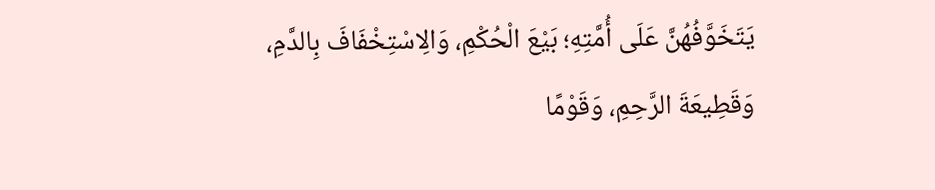يَتَخَوَّفُهُنَّ عَلَى أُمَّتِهِ؛ بَيْعَ الْحُكْمِ، وَالِاسْتِخْفَافَ بِالدَّمِ، وَقَطِيعَةَ الرَّحِمِ، وَقَوْمًا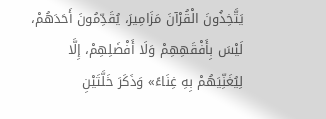يَتَّخِذُونَ الْقُرْآنَ مَزَامِيرَ، يُقَدِّمُونَ أَحَدَهُمْ، لَيْسَ بِأَفْقَهِهِمْ وَلَا أَفْضَلِهِمْ، إِلَّا لِيُغَنِّيَهُمْ بِهِ غِنَاءً» وَذَكَرَ خَلَّتَيْنِ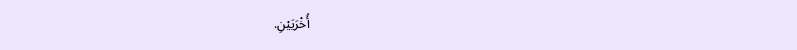أُخْرَيَيْنِ.